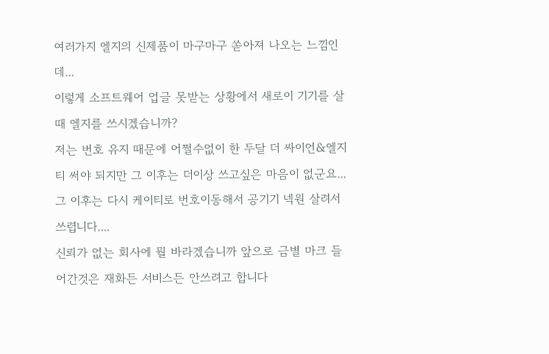여러가지 엘지의 신제품이 마구마구 쏟아져 나오는 느낌인데...
이렇게 소프트웨어 업글 못받는 상황에서 새로이 기기를 살때 엘지를 쓰시겠습니까?
저는 번호 유지 때문에 어쩔수없이 한 두달 더 싸이언&엘지티 써야 되지만 그 이후는 더이상 쓰고싶은 마음이 없군요...
그 이후는 다시 케이티로 번호이동해서 공기기 넥원 살려서 쓰렵니다....
신뢰가 없는 회사에 뭘 바라겠습니까 앞으로 금별 마크 들어간것은 재화든 서비스든 안쓰려고 합니다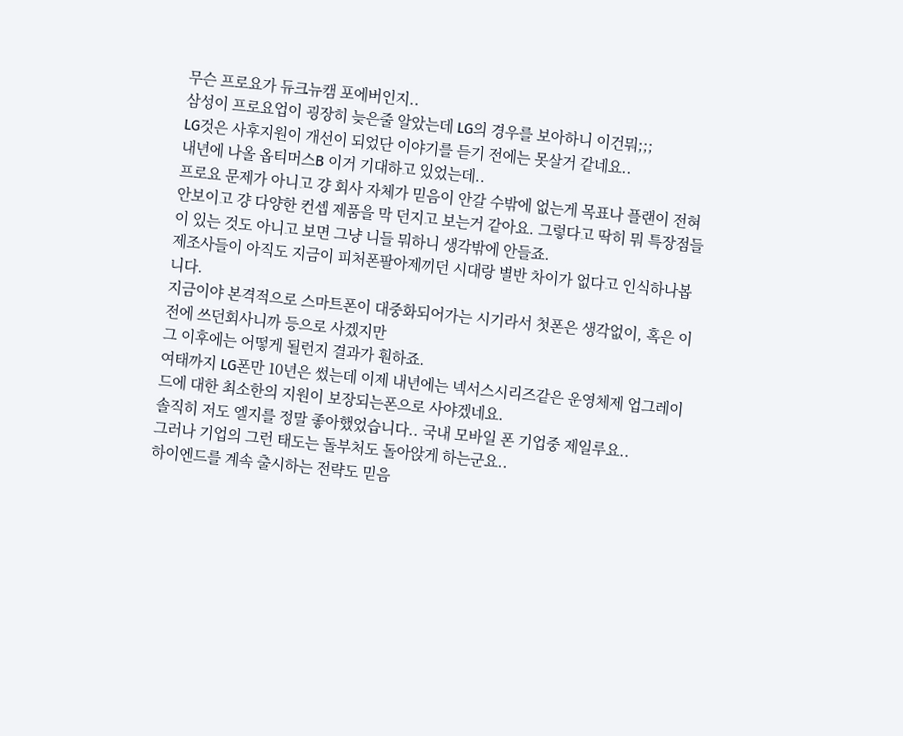무슨 프로요가 듀크뉴캠 포에버인지..
삼성이 프로요업이 굉장히 늦은줄 알았는데 LG의 경우를 보아하니 이건뭐;;;
LG것은 사후지원이 개선이 되었단 이야기를 듣기 전에는 못살거 같네요..
내년에 나올 옵티머스B 이거 기대하고 있었는데..
프로요 문제가 아니고 걍 회사 자체가 믿음이 안갈 수밖에 없는게 목표나 플랜이 전혀 안보이고 걍 다양한 컨셉 제품을 막 던지고 보는거 같아요. 그렇다고 딱히 뭐 특장점들이 있는 것도 아니고 보면 그냥 니들 뭐하니 생각밖에 안들죠.
제조사들이 아직도 지금이 피처폰팔아제끼던 시대랑 별반 차이가 없다고 인식하나봅니다.
지금이야 본격적으로 스마트폰이 대중화되어가는 시기라서 첫폰은 생각없이, 혹은 이전에 쓰던회사니까 등으로 사겠지만
그 이후에는 어떻게 될런지 결과가 훤하죠.
여태까지 LG폰만 10년은 썼는데 이제 내년에는 넥서스시리즈같은 운영체제 업그레이드에 대한 최소한의 지원이 보장되는폰으로 사야겠네요.
솔직히 저도 엘지를 정말 좋아했었습니다.. 국내 모바일 폰 기업중 제일루요..
그러나 기업의 그런 태도는 돌부처도 돌아앉게 하는군요..
하이엔드를 계속 출시하는 전략도 믿음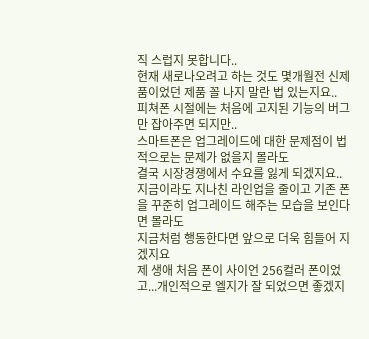직 스럽지 못합니다..
현재 새로나오려고 하는 것도 몇개월전 신제품이었던 제품 꼴 나지 말란 법 있는지요..
피쳐폰 시절에는 처음에 고지된 기능의 버그만 잡아주면 되지만..
스마트폰은 업그레이드에 대한 문제점이 법적으로는 문제가 없을지 몰라도
결국 시장경쟁에서 수요를 잃게 되겠지요..
지금이라도 지나친 라인업을 줄이고 기존 폰을 꾸준히 업그레이드 해주는 모습을 보인다면 몰라도
지금처럼 행동한다면 앞으로 더욱 힘들어 지겠지요
제 생애 처음 폰이 사이언 256컬러 폰이었고...개인적으로 엘지가 잘 되었으면 좋겠지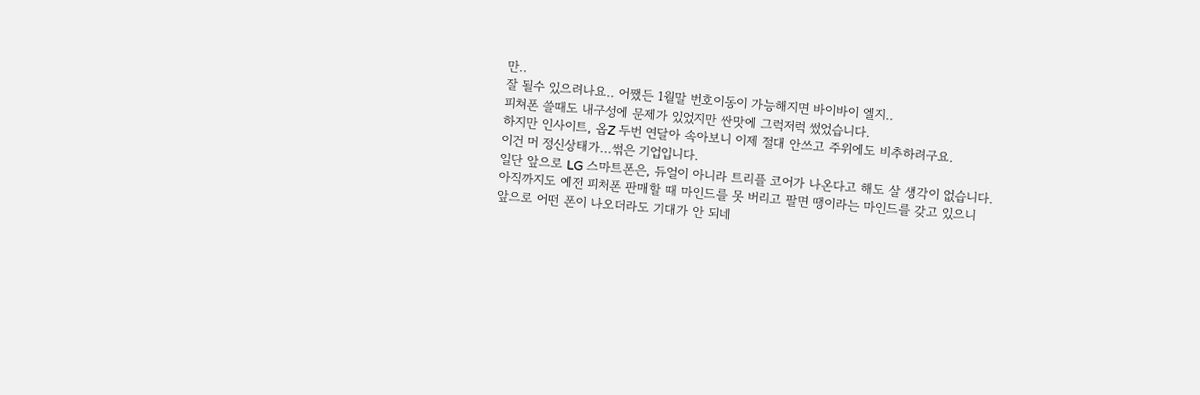만..
잘 될수 있으려나요.. 어쨌든 1월말 번호이동이 가능해지면 바이바이 엘지..
피쳐폰 쓸때도 내구성에 문제가 있었지만 싼맛에 그럭저럭 썼었습니다.
하지만 인사이트, 옵Z 두번 연달아 속아보니 이제 절대 안쓰고 주위에도 비추하려구요.
이건 머 정신상태가...썪은 기업입니다.
일단 앞으로 LG 스마트폰은, 듀얼이 아니라 트리플 코어가 나온다고 해도 살 생각이 없습니다.
아직까지도 예전 피처폰 판매할 때 마인드를 못 버리고 팔면 땡이라는 마인드를 갖고 있으니
앞으로 어떤 폰이 나오더라도 기대가 안 되네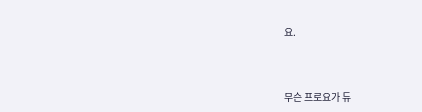요.




무슨 프로요가 듀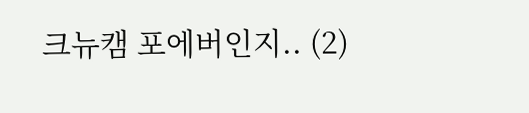크뉴캠 포에버인지.. (2)